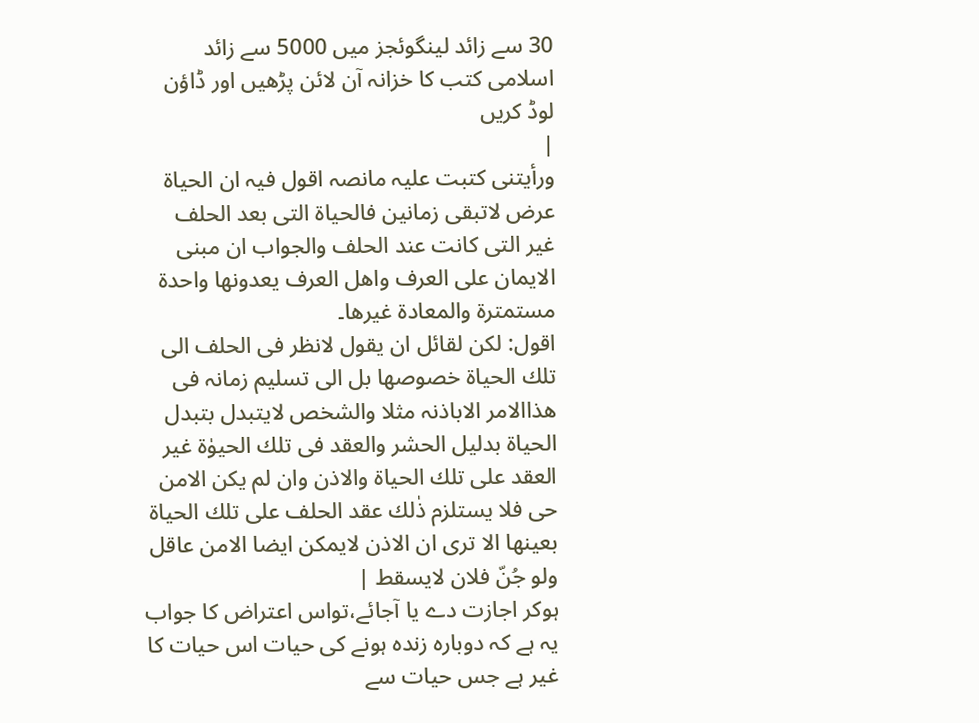30 سے زائد لینگوئجز میں 5000 سے زائد اسلامی کتب کا خزانہ آن لائن پڑھیں اور ڈاؤن لوڈ کریں
|
ورأیتنی کتبت علیہ مانصہ اقول فیہ ان الحیاۃ عرض لاتبقی زمانین فالحیاۃ التی بعد الحلف غیر التی کانت عند الحلف والجواب ان مبنی الایمان علی العرف واھل العرف یعدونھا واحدۃ مستمترۃ والمعادۃ غیرھا۔
اقول: لکن لقائل ان یقول لانظر فی الحلف الی تلك الحیاۃ خصوصھا بل الی تسلیم زمانہ فی ھذاالامر الاباذنہ مثلا والشخص لایتبدل بتبدل الحیاۃ بدلیل الحشر والعقد فی تلك الحیوٰۃ غیر العقد علی تلك الحیاۃ والاذن وان لم یکن الامن حی فلا یستلزم ذٰلك عقد الحلف علی تلك الحیاۃ بعینھا الا تری ان الاذن لایمکن ایضا الامن عاقل ولو جُنّ فلان لایسقط |
ہوکر اجازت دے یا آجائے،تواس اعتراض کا جواب یہ ہے کہ دوبارہ زندہ ہونے کی حیات اس حیات کا غیر ہے جس حیات سے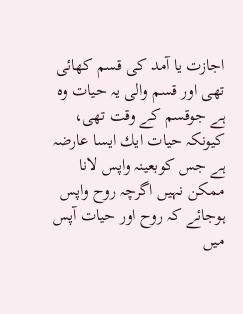اجازت یا آمد کی قسم کھائی تھی اور قسم والی یہ حیات وہ ہے جوقسم کے وقت تھی، کیونکہ حیات ایك ایسا عارضہ ہے جس کوبعینہ واپس لانا ممکن نہیں اگرچہ روح واپس ہوجائے کہ روح اور حیات آپس میں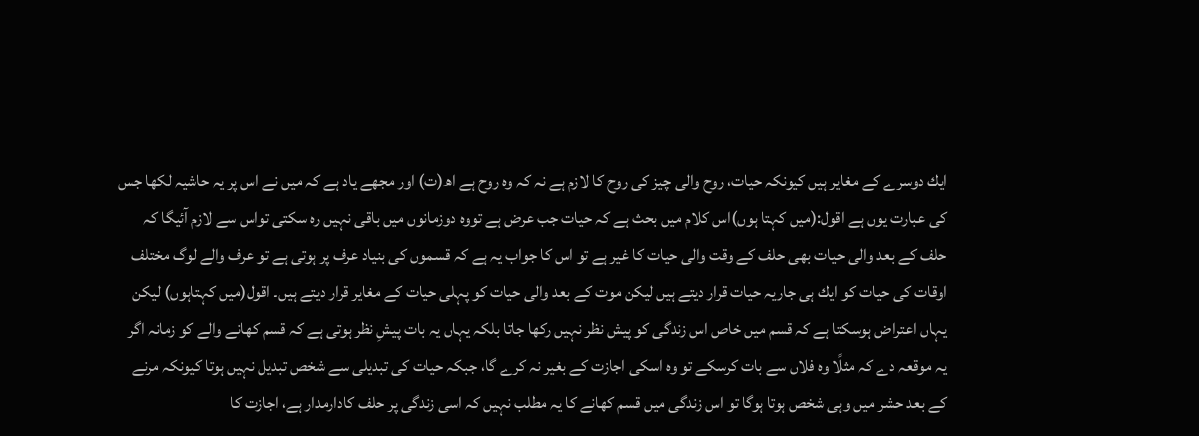ایك دوسرے کے مغایر ہیں کیونکہ حیات، روح والی چیز کی روح کا لازم ہے نہ کہ وہ روح ہے اھ(ت) اور مجھے یاد ہے کہ میں نے اس پر یہ حاشیہ لکھا جس کی عبارت یوں ہے اقول:(میں کہتا ہوں)اس کلام میں بحث ہے کہ حیات جب عرض ہے تووہ دوزمانوں میں باقی نہیں رہ سکتی تواس سے لازم آئیگا کہ حلف کے بعد والی حیات بھی حلف کے وقت والی حیات کا غیر ہے تو اس کا جواب یہ ہے کہ قسموں کی بنیاد عرف پر ہوتی ہے تو عرف والے لوگ مختلف اوقات کی حیات کو ایك ہی جاریہ حیات قرار دیتے ہیں لیکن موت کے بعد والی حیات کو پہلی حیات کے مغایر قرار دیتے ہیں۔ اقول(میں کہتاہوں) لیکن یہاں اعتراض ہوسکتا ہے کہ قسم میں خاص اس زندگی کو پیش نظر نہیں رکھا جاتا بلکہ یہاں یہ بات پیشِ نظر ہوتی ہے کہ قسم کھانے والے کو زمانہ اگر یہ موقعہ دے کہ مثلًا وہ فلاں سے بات کرسکے تو وہ اسکی اجازت کے بغیر نہ کرے گا، جبکہ حیات کی تبدیلی سے شخص تبدیل نہیں ہوتا کیونکہ مرنے کے بعد حشر میں وہی شخص ہوتا ہوگا تو اس زندگی میں قسم کھانے کا یہ مطلب نہیں کہ اسی زندگی پر حلف کادارمدار ہے، اجازت کا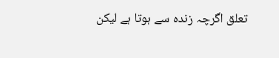تعلق اگرچہ زندہ سے ہوتا ہے لیکن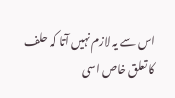اس سے یہ لازم نہیں آتا کہ حلف کا تعلق خاص اسی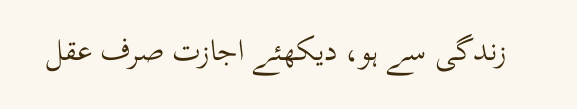زندگی سے ہو، دیکھئے اجازت صرف عقل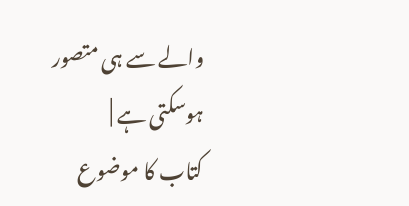والے سے ہی متصور ہوسکتی ہے |
کتاب کا موضوع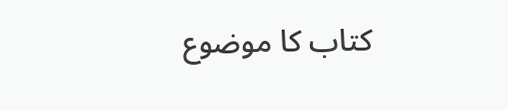کتاب کا موضوع